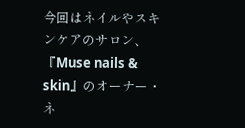今回はネイルやスキンケアのサロン、『Muse nails & skin』のオーナー・ネ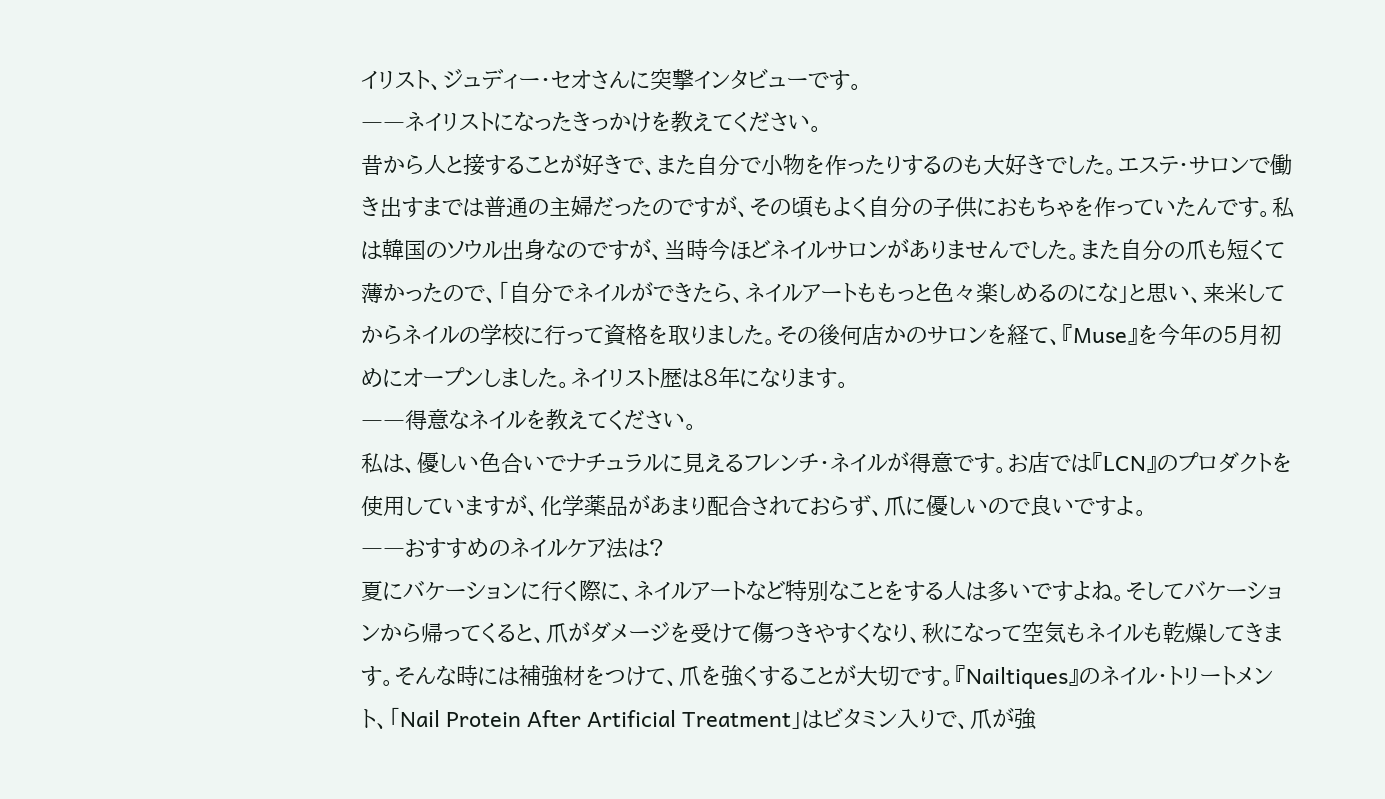イリスト、ジュディー・セオさんに突撃インタビューです。
――ネイリストになったきっかけを教えてください。
昔から人と接することが好きで、また自分で小物を作ったりするのも大好きでした。エステ・サロンで働き出すまでは普通の主婦だったのですが、その頃もよく自分の子供におもちゃを作っていたんです。私は韓国のソウル出身なのですが、当時今ほどネイルサロンがありませんでした。また自分の爪も短くて薄かったので、「自分でネイルができたら、ネイルアートももっと色々楽しめるのにな」と思い、来米してからネイルの学校に行って資格を取りました。その後何店かのサロンを経て、『Muse』を今年の5月初めにオープンしました。ネイリスト歴は8年になります。
――得意なネイルを教えてください。
私は、優しい色合いでナチュラルに見えるフレンチ・ネイルが得意です。お店では『LCN』のプロダクトを使用していますが、化学薬品があまり配合されておらず、爪に優しいので良いですよ。
――おすすめのネイルケア法は?
夏にバケーションに行く際に、ネイルアートなど特別なことをする人は多いですよね。そしてバケーションから帰ってくると、爪がダメージを受けて傷つきやすくなり、秋になって空気もネイルも乾燥してきます。そんな時には補強材をつけて、爪を強くすることが大切です。『Nailtiques』のネイル・トリートメント、「Nail Protein After Artificial Treatment」はビタミン入りで、爪が強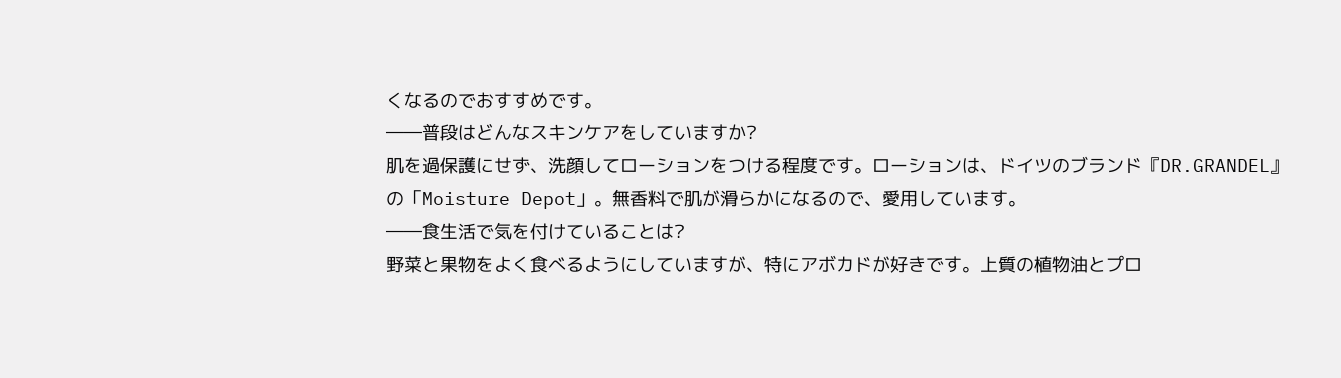くなるのでおすすめです。
――普段はどんなスキンケアをしていますか?
肌を過保護にせず、洗顔してローションをつける程度です。ローションは、ドイツのブランド『DR.GRANDEL』の「Moisture Depot」。無香料で肌が滑らかになるので、愛用しています。
――食生活で気を付けていることは?
野菜と果物をよく食べるようにしていますが、特にアボカドが好きです。上質の植物油とプロ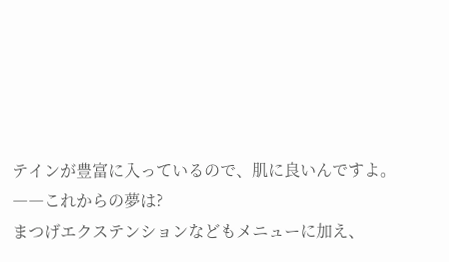テインが豊富に入っているので、肌に良いんですよ。
――これからの夢は?
まつげエクステンションなどもメニューに加え、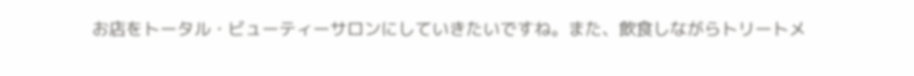お店をトータル・ビューティーサロンにしていきたいですね。また、飲食しながらトリートメ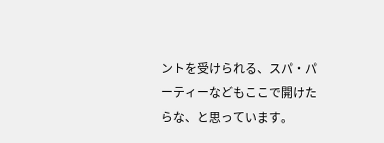ントを受けられる、スパ・パーティーなどもここで開けたらな、と思っています。